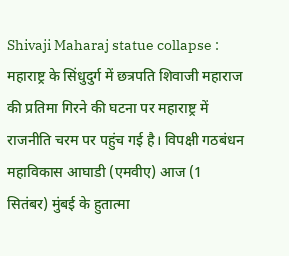Shivaji Maharaj statue collapse : महाराष्ट्र के सिंधुदुर्ग में छत्रपति शिवाजी महाराज की प्रतिमा गिरने की घटना पर महाराष्ट्र में राजनीति चरम पर पहुंच गई है। विपक्षी गठबंधन महाविकास आघाडी (एमवीए) आज (1 सितंबर) मुंबई के हुतात्मा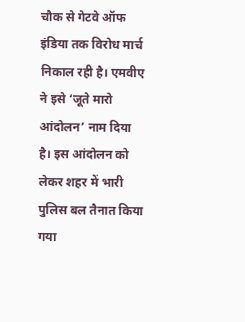चौक से गेटवे ऑफ इंडिया तक विरोध मार्च निकाल रही है। एमवीए ने इसे ‘जूते मारो आंदोलन’ नाम दिया है। इस आंदोलन को लेकर शहर में भारी पुलिस बल तैनात किया गया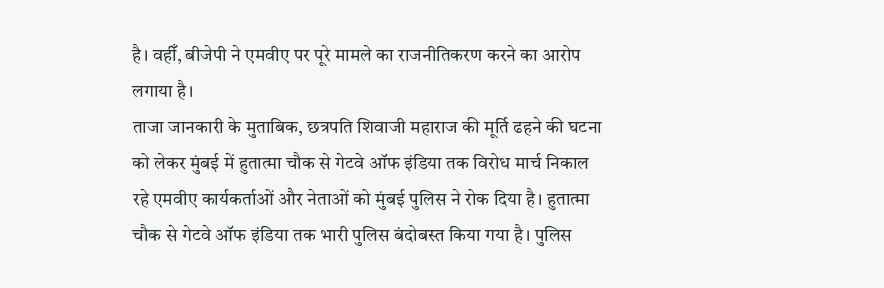है। वहीँ, बीजेपी ने एमवीए पर पूरे मामले का राजनीतिकरण करने का आरोप लगाया है।
ताजा जानकारी के मुताबिक, छत्रपति शिवाजी महाराज की मूर्ति ढहने की घटना को लेकर मुंबई में हुतात्मा चौक से गेटवे ऑफ इंडिया तक विरोध मार्च निकाल रहे एमवीए कार्यकर्ताओं और नेताओं को मुंबई पुलिस ने रोक दिया है। हुतात्मा चौक से गेटवे ऑफ इंडिया तक भारी पुलिस बंदोबस्त किया गया है। पुलिस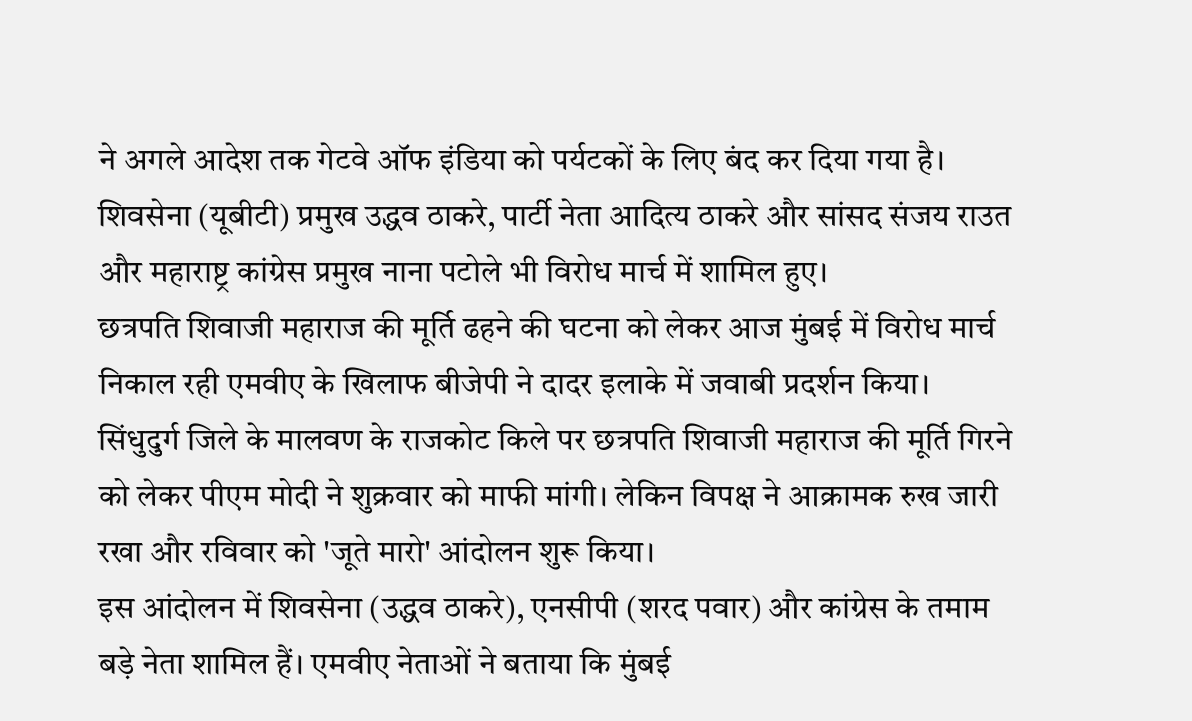ने अगले आदेश तक गेटवे ऑफ इंडिया को पर्यटकों के लिए बंद कर दिया गया है।
शिवसेना (यूबीटी) प्रमुख उद्धव ठाकरे, पार्टी नेता आदित्य ठाकरे और सांसद संजय राउत और महाराष्ट्र कांग्रेस प्रमुख नाना पटोले भी विरोध मार्च में शामिल हुए।
छत्रपति शिवाजी महाराज की मूर्ति ढहने की घटना को लेकर आज मुंबई में विरोध मार्च निकाल रही एमवीए के खिलाफ बीजेपी ने दादर इलाके में जवाबी प्रदर्शन किया।
सिंधुदुर्ग जिले के मालवण के राजकोट किले पर छत्रपति शिवाजी महाराज की मूर्ति गिरने को लेकर पीएम मोदी ने शुक्रवार को माफी मांगी। लेकिन विपक्ष ने आक्रामक रुख जारी रखा और रविवार को 'जूते मारो' आंदोलन शुरू किया।
इस आंदोलन में शिवसेना (उद्धव ठाकरे), एनसीपी (शरद पवार) और कांग्रेस के तमाम बड़े नेता शामिल हैं। एमवीए नेताओं ने बताया कि मुंबई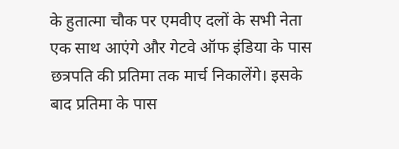के हुतात्मा चौक पर एमवीए दलों के सभी नेता एक साथ आएंगे और गेटवे ऑफ इंडिया के पास छत्रपति की प्रतिमा तक मार्च निकालेंगे। इसके बाद प्रतिमा के पास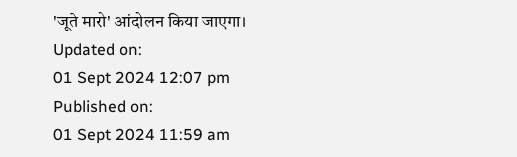'जूते मारो' आंदोलन किया जाएगा।
Updated on:
01 Sept 2024 12:07 pm
Published on:
01 Sept 2024 11:59 am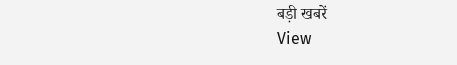बड़ी खबरें
View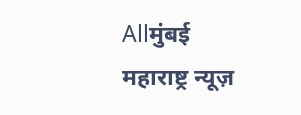Allमुंबई
महाराष्ट्र न्यूज़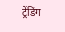ट्रेंडिंग